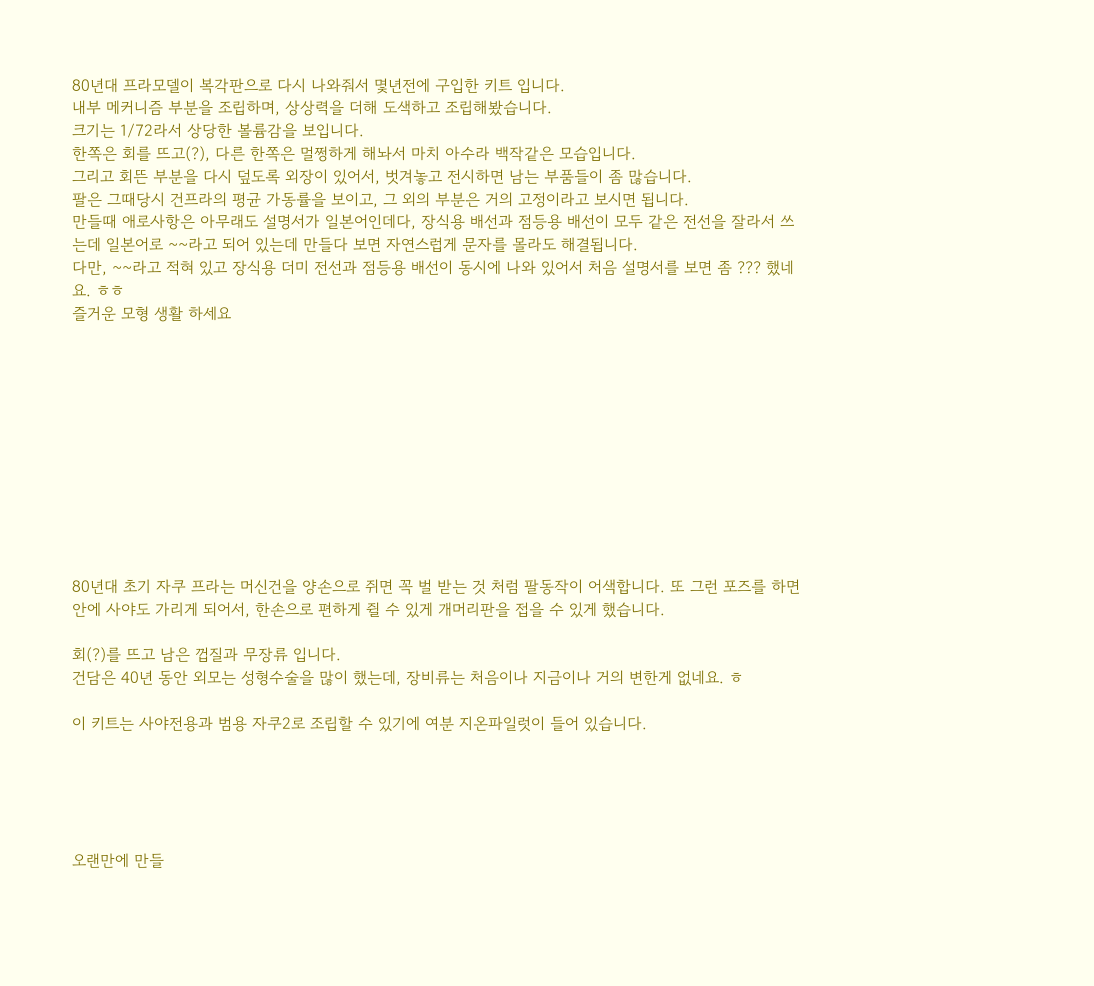80년대 프라모델이 복각판으로 다시 나와줘서 몇년전에 구입한 키트 입니다.
내부 메커니즘 부분을 조립하며, 상상력을 더해 도색하고 조립해봤습니다.
크기는 1/72라서 상당한 볼륨감을 보입니다.
한쪽은 회를 뜨고(?), 다른 한쪽은 멀쩡하게 해놔서 마치 아수라 백작같은 모습입니다.
그리고 회뜬 부분을 다시 덮도록 외장이 있어서, 벗겨놓고 전시하면 남는 부품들이 좀 많습니다.
팔은 그때당시 건프라의 평균 가동률을 보이고, 그 외의 부분은 거의 고정이라고 보시면 됩니다.
만들때 애로사항은 아무래도 설명서가 일본어인데다, 장식용 배선과 점등용 배선이 모두 같은 전선을 잘라서 쓰는데 일본어로 ~~라고 되어 있는데 만들다 보면 자연스럽게 문자를 몰라도 해결됩니다.
다만, ~~라고 적혀 있고 장식용 더미 전선과 점등용 배선이 동시에 나와 있어서 처음 설명서를 보면 좀 ??? 했네요. ㅎㅎ
즐거운 모형 생활 하세요











80년대 초기 자쿠 프라는 머신건을 양손으로 쥐면 꼭 벌 받는 것 처럼 팔동작이 어색합니다. 또 그런 포즈를 하면 안에 사야도 가리게 되어서, 한손으로 편하게 쥘 수 있게 개머리판을 접을 수 있게 했습니다.

회(?)를 뜨고 남은 껍질과 무장류 입니다.
건담은 40년 동안 외모는 성형수술을 많이 했는데, 장비류는 처음이나 지금이나 거의 변한게 없네요. ㅎ

이 키트는 사야전용과 범용 자쿠2로 조립할 수 있기에 여분 지온파일럿이 들어 있습니다.





오랜만에 만들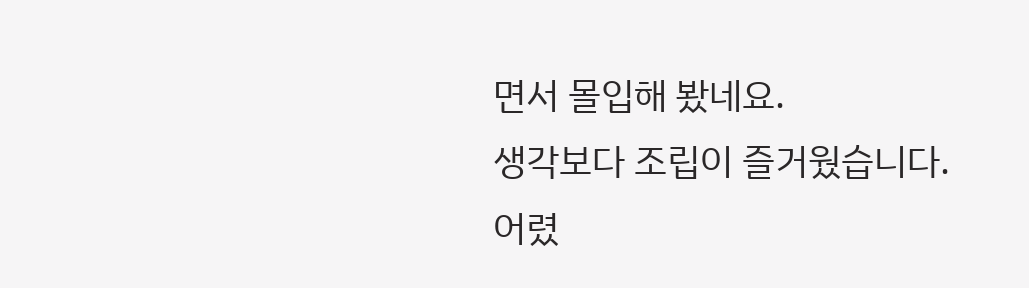면서 몰입해 봤네요.
생각보다 조립이 즐거웠습니다.
어렸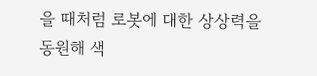을 때처럼 로봇에 대한 상상력을 동원해 색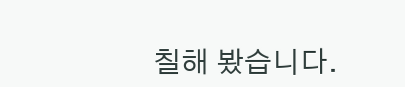칠해 봤습니다.